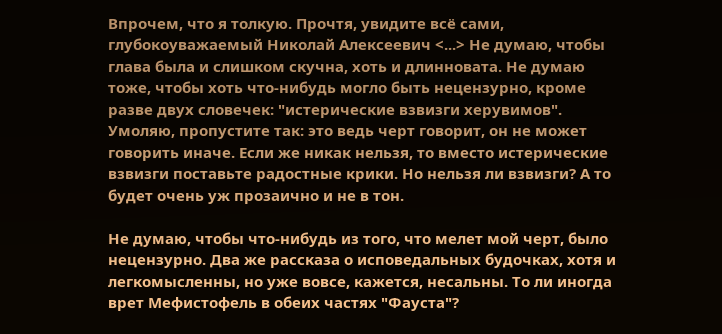Впрочем, что я толкую. Прочтя, увидите всё сами, глубокоуважаемый Николай Алексеевич <...> Не думаю, чтобы глава была и слишком скучна, хоть и длинновата. Не думаю тоже, чтобы хоть что-нибудь могло быть нецензурно, кроме разве двух словечек: "истерические взвизги херувимов". Умоляю, пропустите так: это ведь черт говорит, он не может говорить иначе. Если же никак нельзя, то вместо истерические взвизги поставьте радостные крики. Но нельзя ли взвизги? А то будет очень уж прозаично и не в тон.

Не думаю, чтобы что-нибудь из того, что мелет мой черт, было нецензурно. Два же рассказа о исповедальных будочках, хотя и легкомысленны, но уже вовсе, кажется, несальны. То ли иногда врет Мефистофель в обеих частях "Фауста"?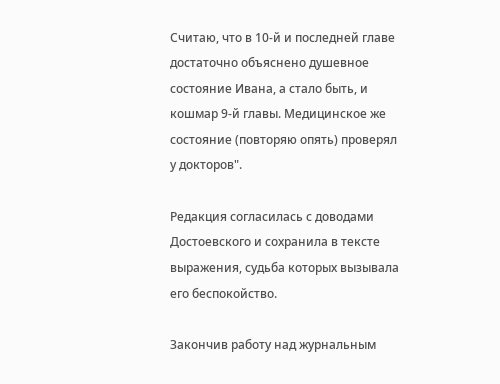Считаю, что в 10-й и последней главе достаточно объяснено душевное состояние Ивана, а стало быть, и кошмар 9-й главы. Медицинское же состояние (повторяю опять) проверял у докторов".

Редакция согласилась с доводами Достоевского и сохранила в тексте выражения, судьба которых вызывала его беспокойство.

Закончив работу над журнальным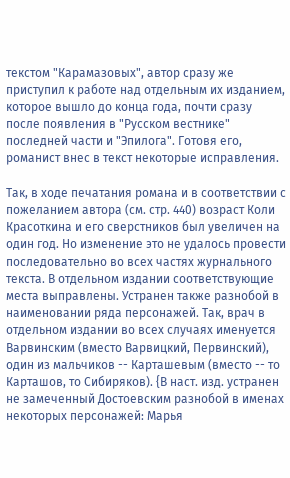текстом "Карамазовых", автор сразу же приступил к работе над отдельным их изданием, которое вышло до конца года, почти сразу после появления в "Русском вестнике" последней части и "Эпилога". Готовя его, романист внес в текст некоторые исправления.

Так, в ходе печатания романа и в соответствии с пожеланием автора (см. стр. 440) возраст Коли Красоткина и его сверстников был увеличен на один год. Но изменение это не удалось провести последовательно во всех частях журнального текста. В отдельном издании соответствующие места выправлены. Устранен также разнобой в наименовании ряда персонажей. Так, врач в отдельном издании во всех случаях именуется Варвинским (вместо Варвицкий, Первинский), один из мальчиков -- Карташевым (вместо -- то Карташов, то Сибиряков). {В наст. изд. устранен не замеченный Достоевским разнобой в именах некоторых персонажей: Марья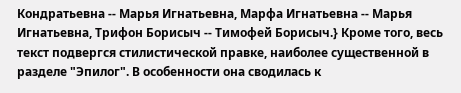Кондратьевна -- Марья Игнатьевна, Марфа Игнатьевна -- Марья Игнатьевна, Трифон Борисыч -- Тимофей Борисыч.} Кроме того, весь текст подвергся стилистической правке, наиболее существенной в разделе "Эпилог". В особенности она сводилась к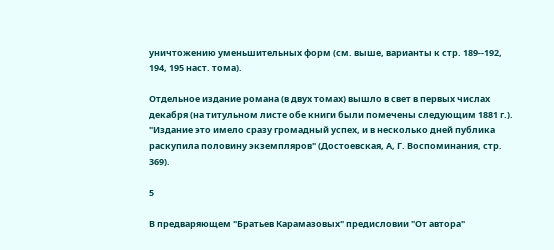уничтожению уменьшительных форм (см. выше, варианты к стр. 189--192, 194, 195 наст. тома).

Отдельное издание романа (в двух томах) вышло в свет в первых числах декабря (на титульном листе обе книги были помечены следующим 1881 г.). "Издание это имело сразу громадный успех, и в несколько дней публика раскупила половину экземпляров" (Достоевская, А, Г. Воспоминания, стр. 369).

5

В предваряющем "Братьев Карамазовых" предисловии "От автора"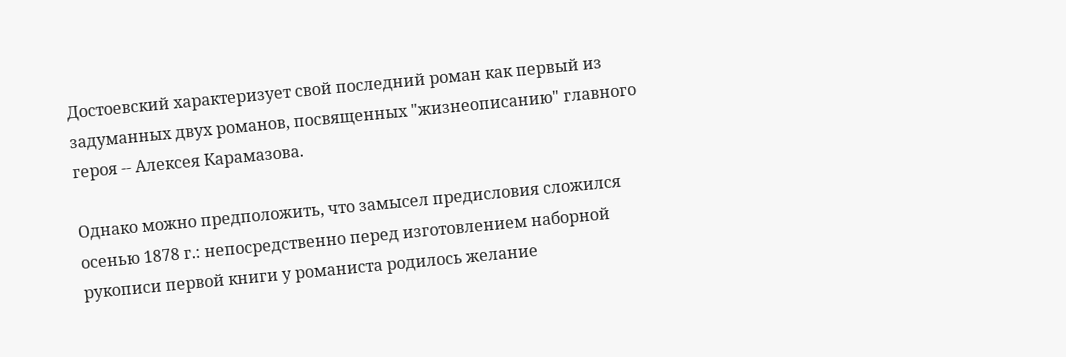Достоевский характеризует свой последний роман как первый из задуманных двух романов, посвященных "жизнеописанию" главного героя -- Алексея Карамазова.

Однако можно предположить, что замысел предисловия сложился осенью 1878 г.: непосредственно перед изготовлением наборной рукописи первой книги у романиста родилось желание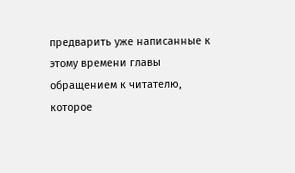предварить уже написанные к этому времени главы обращением к читателю, которое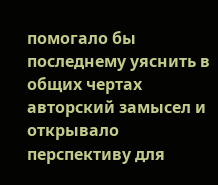помогало бы последнему уяснить в общих чертах авторский замысел и открывало перспективу для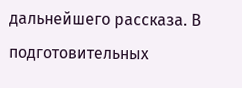дальнейшего рассказа. В подготовительных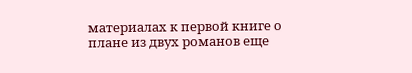материалах к первой книге о плане из двух романов еще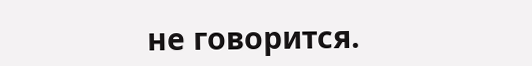не говорится.